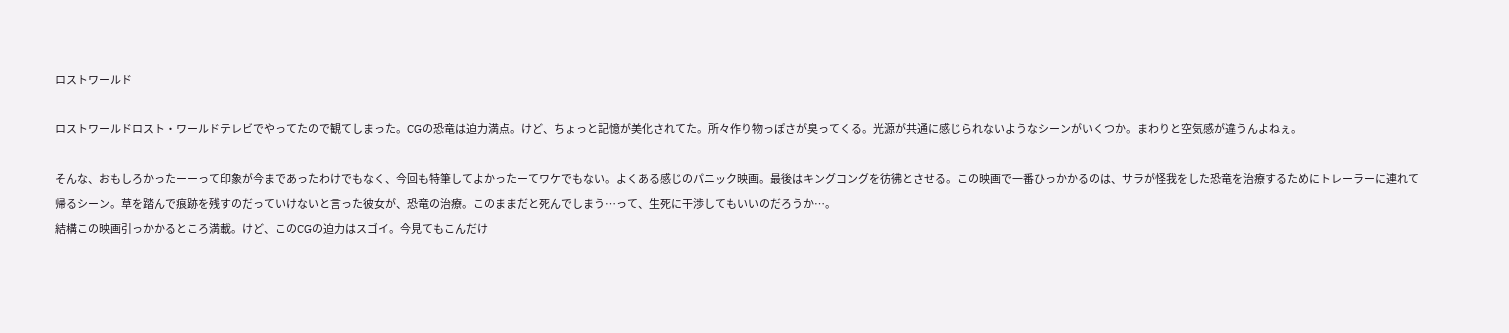ロストワールド

ロストワールドロスト・ワールドテレビでやってたので観てしまった。CGの恐竜は迫力満点。けど、ちょっと記憶が美化されてた。所々作り物っぽさが臭ってくる。光源が共通に感じられないようなシーンがいくつか。まわりと空気感が違うんよねぇ。

そんな、おもしろかったーーって印象が今まであったわけでもなく、今回も特筆してよかったーてワケでもない。よくある感じのパニック映画。最後はキングコングを彷彿とさせる。この映画で一番ひっかかるのは、サラが怪我をした恐竜を治療するためにトレーラーに連れて帰るシーン。草を踏んで痕跡を残すのだっていけないと言った彼女が、恐竜の治療。このままだと死んでしまう…って、生死に干渉してもいいのだろうか…。
結構この映画引っかかるところ満載。けど、このCGの迫力はスゴイ。今見てもこんだけ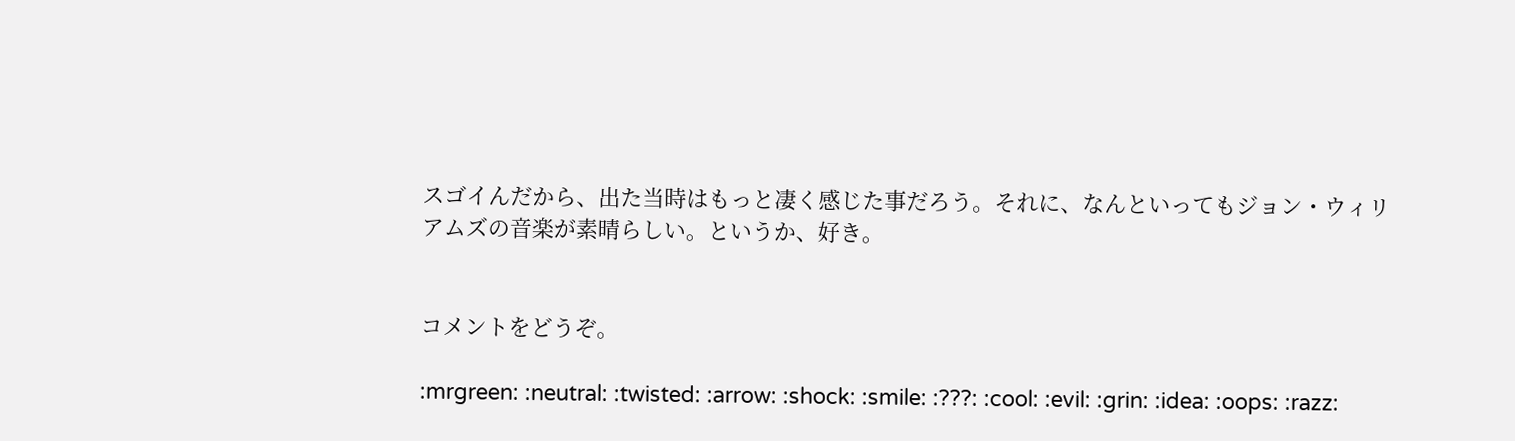スゴイんだから、出た当時はもっと凄く感じた事だろう。それに、なんといってもジョン・ウィリアムズの音楽が素晴らしい。というか、好き。


コメントをどうぞ。

:mrgreen: :neutral: :twisted: :arrow: :shock: :smile: :???: :cool: :evil: :grin: :idea: :oops: :razz: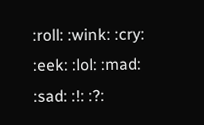:roll: :wink: :cry: :eek: :lol: :mad: :sad: :!: :?: